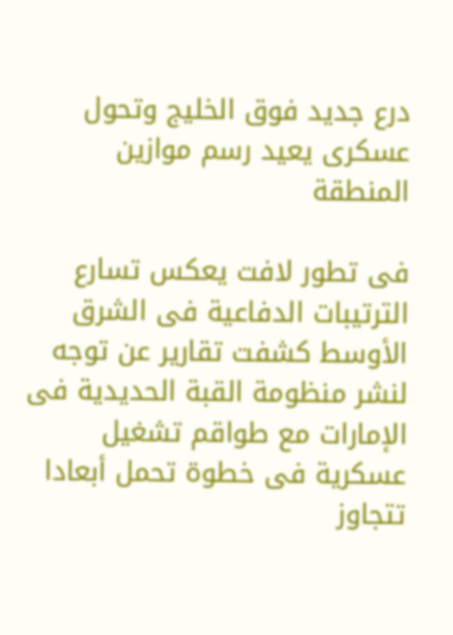درع جديد فوق الخليج وتحول عسكرى يعيد رسم موازين المنطقة

فى تطور لافت يعكس تسارع الترتيبات الدفاعية فى الشرق الأوسط كشفت تقارير عن توجه لنشر منظومة القبة الحديدية فى الإمارات مع طواقم تشغيل عسكرية فى خطوة تحمل أبعادا تتجاوز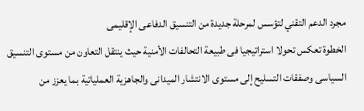مجرد الدعم التقني لتؤسس لمرحلة جديدة من التنسيق الدفاعى الإقليمى
الخطوة تعكس تحولا استراتيجيا فى طبيعة التحالفات الأمنية حيث ينتقل التعاون من مستوى التنسيق السياسى وصفقات التسليح إلى مستوى الانتشار الميدانى والجاهزية العملياتية بما يعزز من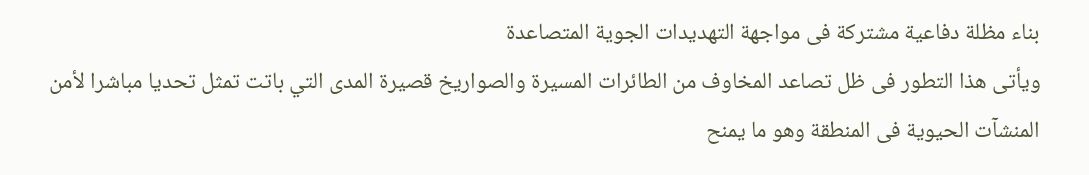بناء مظلة دفاعية مشتركة فى مواجهة التهديدات الجوية المتصاعدة
ويأتى هذا التطور فى ظل تصاعد المخاوف من الطائرات المسيرة والصواريخ قصيرة المدى التي باتت تمثل تحديا مباشرا لأمن المنشآت الحيوية فى المنطقة وهو ما يمنح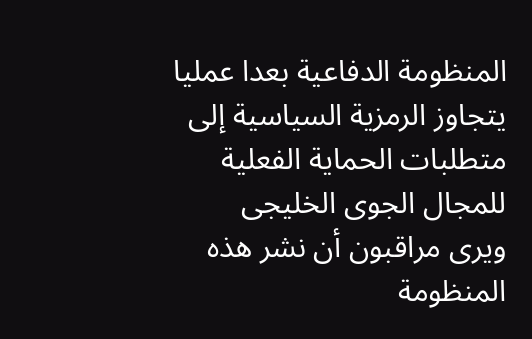المنظومة الدفاعية بعدا عمليا يتجاوز الرمزية السياسية إلى متطلبات الحماية الفعلية للمجال الجوى الخليجى
ويرى مراقبون أن نشر هذه المنظومة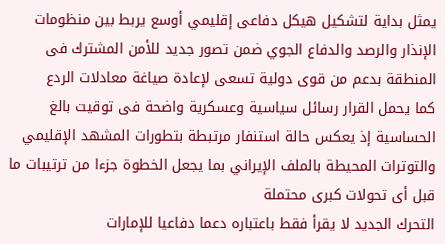يمثل بداية لتشكيل هيكل دفاعى إقليمي أوسع يربط بين منظومات الإنذار والرصد والدفاع الجوي ضمن تصور جديد للأمن المشترك فى المنطقة بدعم من قوى دولية تسعى لإعادة صياغة معادلات الردع
كما يحمل القرار رسائل سياسية وعسكرية واضحة فى توقيت بالغ الحساسية إذ يعكس حالة استنفار مرتبطة بتطورات المشهد الإقليمي والتوترات المحيطة بالملف الإيراني بما يجعل الخطوة جزءا من ترتيبات ما قبل أى تحولات كبرى محتملة
التحرك الجديد لا يقرأ فقط باعتباره دعما دفاعيا للإمارات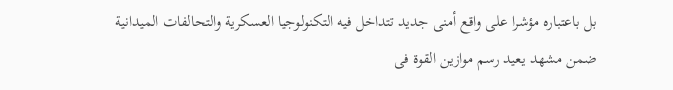بل باعتباره مؤشرا على واقع أمنى جديد تتداخل فيه التكنولوجيا العسكرية والتحالفات الميدانية ضمن مشهد يعيد رسم موازين القوة فى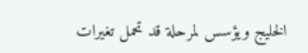الخليج ويؤسس لمرحلة قد تحمل تغيرات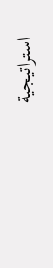استراتيجية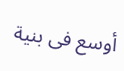أوسع فى بنية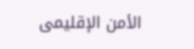الأمن الإقليمى